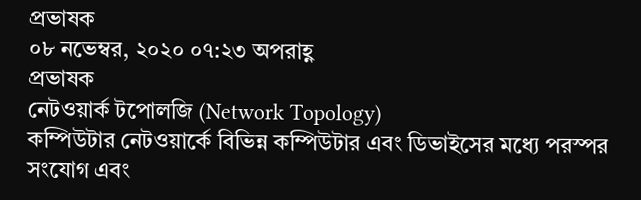প্রভাষক
০৮ নভেম্বর, ২০২০ ০৭:২৩ অপরাহ্ণ
প্রভাষক
নেটওয়ার্ক টপোলজি (Network Topology)
কম্পিউটার নেটওয়ার্কে বিভিন্ন কম্পিউটার এবং ডিভাইসের মধ্যে পরস্পর সংযোগ এবং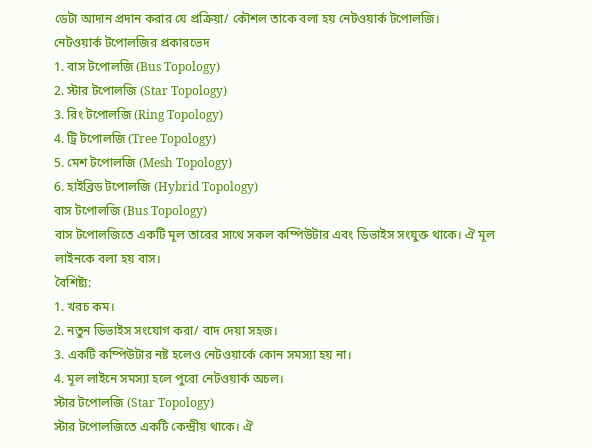ডেটা আদান প্রদান করার যে প্রক্রিয়া/ কৌশল তাকে বলা হয় নেটওয়ার্ক টপোলজি।
নেটওয়ার্ক টপোলজির প্রকারভেদ
1. বাস টপোলজি (Bus Topology)
2. স্টার টপোলজি (Star Topology)
3. রিং টপোলজি (Ring Topology)
4. ট্রি টপোলজি (Tree Topology)
5. মেশ টপোলজি (Mesh Topology)
6. হাইব্রিড টপোলজি (Hybrid Topology)
বাস টপোলজি (Bus Topology)
বাস টপোলজিতে একটি মূল তারের সাথে সকল কম্পিউটার এবং ডিভাইস সংযুক্ত থাকে। ঐ মূল লাইনকে বলা হয় বাস।
বৈশিষ্ট্য:
1. খরচ কম।
2. নতুন ডিভাইস সংযোগ করা/ বাদ দেয়া সহজ।
3. একটি কম্পিউটার নষ্ট হলেও নেটওয়ার্কে কোন সমস্যা হয় না।
4. মূল লাইনে সমস্যা হলে পুরো নেটওয়ার্ক অচল।
স্টার টপোলজি (Star Topology)
স্টার টপোলজিতে একটি কেন্দ্রীয় থাকে। ঐ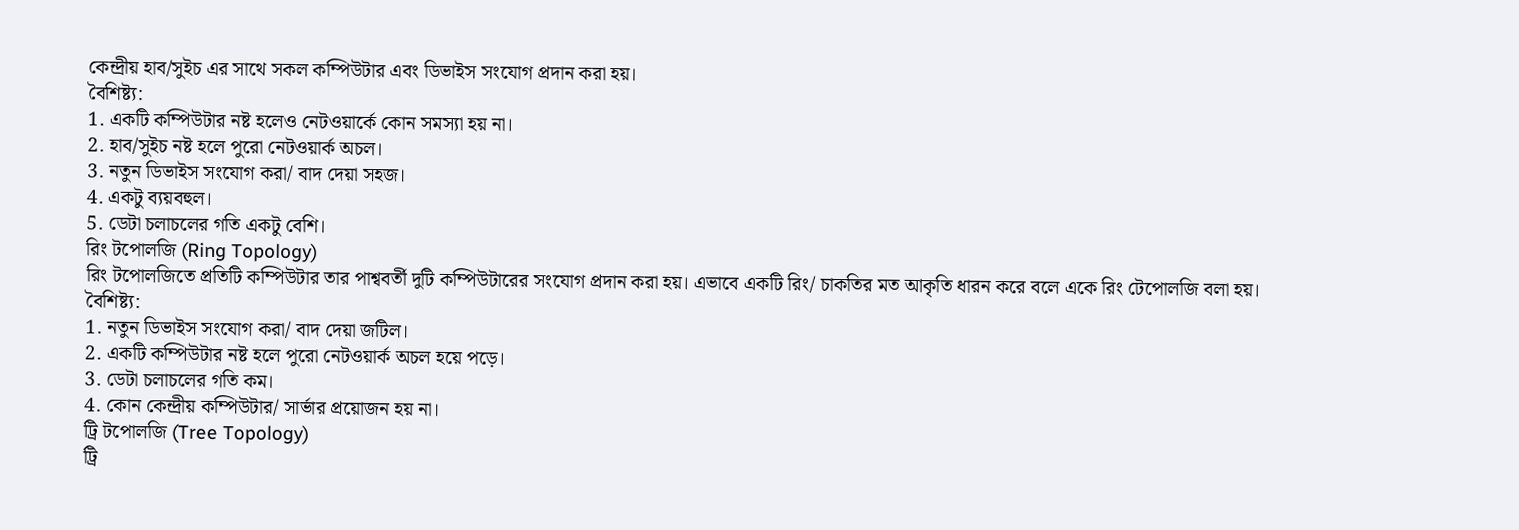কেন্দ্রীয় হাব/সুইচ এর সাথে সকল কম্পিউটার এবং ডিভাইস সংযোগ প্রদান করা হয়।
বৈশিষ্ট্য:
1. একটি কম্পিউটার নষ্ট হলেও নেটওয়ার্কে কোন সমস্যা হয় না।
2. হাব/সুইচ নষ্ট হলে পুরো নেটওয়ার্ক অচল।
3. নতুন ডিভাইস সংযোগ করা/ বাদ দেয়া সহজ।
4. একটু ব্যয়বহুল।
5. ডেটা চলাচলের গতি একটু বেশি।
রিং টপোলজি (Ring Topology)
রিং টপোলজিতে প্রতিটি কম্পিউটার তার পাশ্ববর্তী দুটি কম্পিউটারের সংযোগ প্রদান করা হয়। এভাবে একটি রিং/ চাকতির মত আকৃতি ধারন করে বলে একে রিং টেপোলজি বলা হয়।
বৈশিষ্ট্য:
1. নতুন ডিভাইস সংযোগ করা/ বাদ দেয়া জটিল।
2. একটি কম্পিউটার নষ্ট হলে পুরো নেটওয়ার্ক অচল হয়ে পড়ে।
3. ডেটা চলাচলের গতি কম।
4. কোন কেন্দ্রীয় কম্পিউটার/ সার্ভার প্রয়োজন হয় না।
ট্রি টপোলজি (Tree Topology)
ট্রি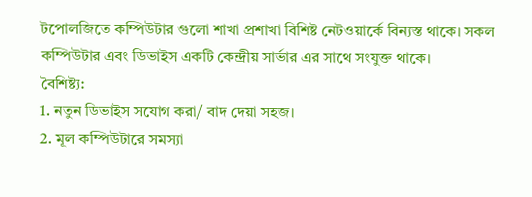টপোলজিতে কম্পিউটার গুলো শাখা প্রশাখা বিশিষ্ট নেটওয়ার্কে বিন্যস্ত থাকে। সকল কম্পিউটার এবং ডিভাইস একটি কেন্দ্রীয় সার্ভার এর সাথে সংযুক্ত থাকে।
বৈশিষ্ট্য:
1. নতুন ডিভাইস সযোগ করা/ বাদ দেয়া সহজ।
2. মূল কম্পিউটারে সমস্যা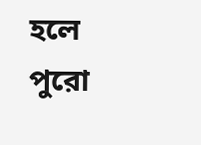হলে পুরো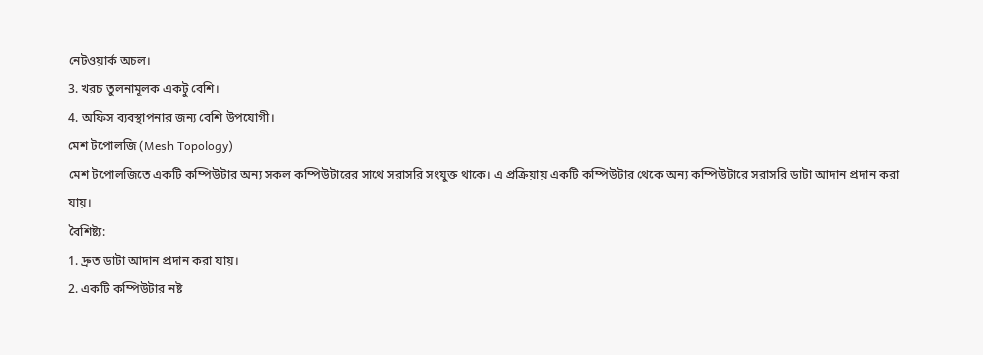নেটওয়ার্ক অচল।
3. খরচ তুলনামূলক একটু বেশি।
4. অফিস ব্যবস্থাপনার জন্য বেশি উপযোগী।
মেশ টপোলজি (Mesh Topology)
মেশ টপোলজিতে একটি কম্পিউটার অন্য সকল কম্পিউটারের সাথে সরাসরি সংযুক্ত থাকে। এ প্রক্রিয়ায় একটি কম্পিউটার থেকে অন্য কম্পিউটারে সরাসরি ডাটা আদান প্রদান করা যায়।
বৈশিষ্ট্য:
1. দ্রুত ডাটা আদান প্রদান করা যায়।
2. একটি কম্পিউটার নষ্ট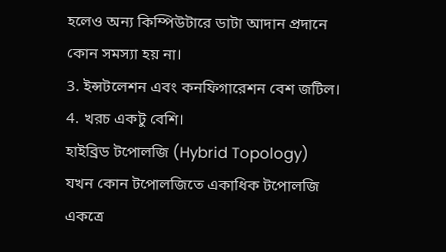হলেও অন্য কিম্পিউটারে ডাটা আদান প্রদানে কোন সমস্যা হয় না।
3. ইন্সটলেশন এবং কনফিগারেশন বেশ জটিল।
4. খরচ একটু বেশি।
হাইব্রিড টপোলজি (Hybrid Topology)
যখন কোন টপোলজিতে একাধিক টপোলজি একত্রে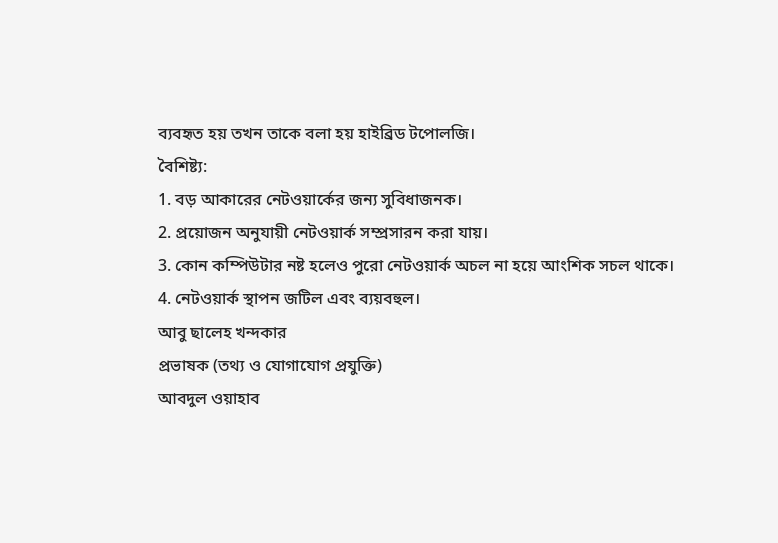ব্যবহৃত হয় তখন তাকে বলা হয় হাইব্রিড টপোলজি।
বৈশিষ্ট্য:
1. বড় আকারের নেটওয়ার্কের জন্য সুবিধাজনক।
2. প্রয়োজন অনুযায়ী নেটওয়ার্ক সম্প্রসারন করা যায়।
3. কোন কম্পিউটার নষ্ট হলেও পুরো নেটওয়ার্ক অচল না হয়ে আংশিক সচল থাকে।
4. নেটওয়ার্ক স্থাপন জটিল এবং ব্যয়বহুল।
আবু ছালেহ খন্দকার
প্রভাষক (তথ্য ও যোগাযোগ প্রযুক্তি)
আবদুল ওয়াহাব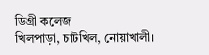ডিগ্রী কলেজ
খিলপাড়া, চাটখিল, নোয়াখালী।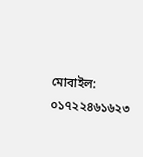মোবাইল: ০১৭২২৪৬১৬২৩